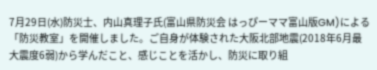7月29日(水)防災士、内山真理子氏(富山県防災会 はっぴーママ富山版GM)による「防災教室」を開催しました。ご自身が体験された大阪北部地震(2018年6月最大震度6弱)から学んだこと、感じことを活かし、防災に取り組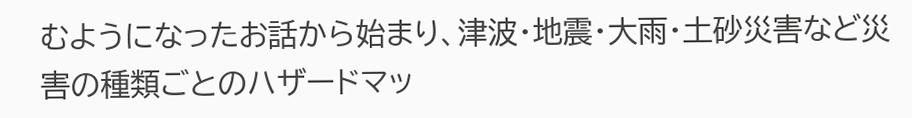むようになったお話から始まり、津波・地震・大雨・土砂災害など災害の種類ごとのハザードマッ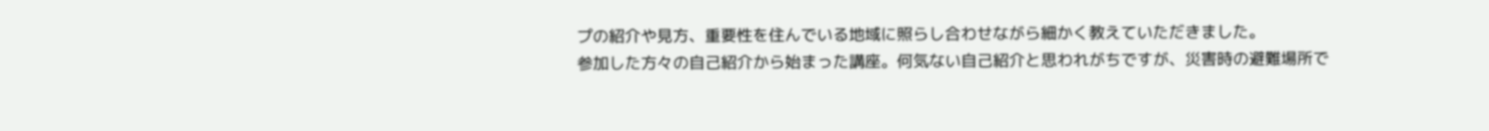プの紹介や見方、重要性を住んでいる地域に照らし合わせながら細かく教えていただきました。
参加した方々の自己紹介から始まった講座。何気ない自己紹介と思われがちですが、災害時の避難場所で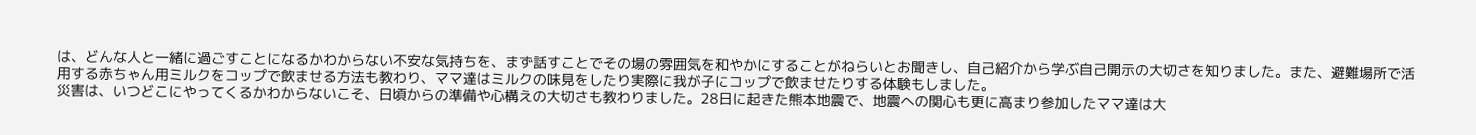は、どんな人と一緒に過ごすことになるかわからない不安な気持ちを、まず話すことでその場の雰囲気を和やかにすることがねらいとお聞きし、自己紹介から学ぶ自己開示の大切さを知りました。また、避難場所で活用する赤ちゃん用ミルクをコップで飲ませる方法も教わり、ママ達はミルクの味見をしたり実際に我が子にコップで飲ませたりする体験もしました。
災害は、いつどこにやってくるかわからないこそ、日頃からの準備や心構えの大切さも教わりました。28日に起きた熊本地震で、地震への関心も更に高まり参加したママ達は大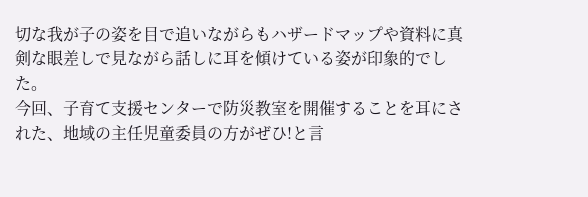切な我が子の姿を目で追いながらもハザードマップや資料に真剣な眼差しで見ながら話しに耳を傾けている姿が印象的でした。
今回、子育て支援センターで防災教室を開催することを耳にされた、地域の主任児童委員の方がぜひ!と言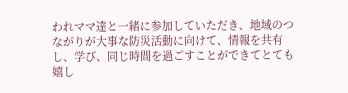われママ達と一緒に参加していただき、地域のつながりが大事な防災活動に向けて、情報を共有し、学び、同じ時間を過ごすことができてとても嬉し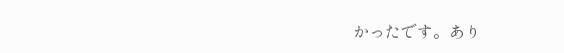かったです。あり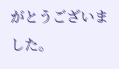がとうございました。